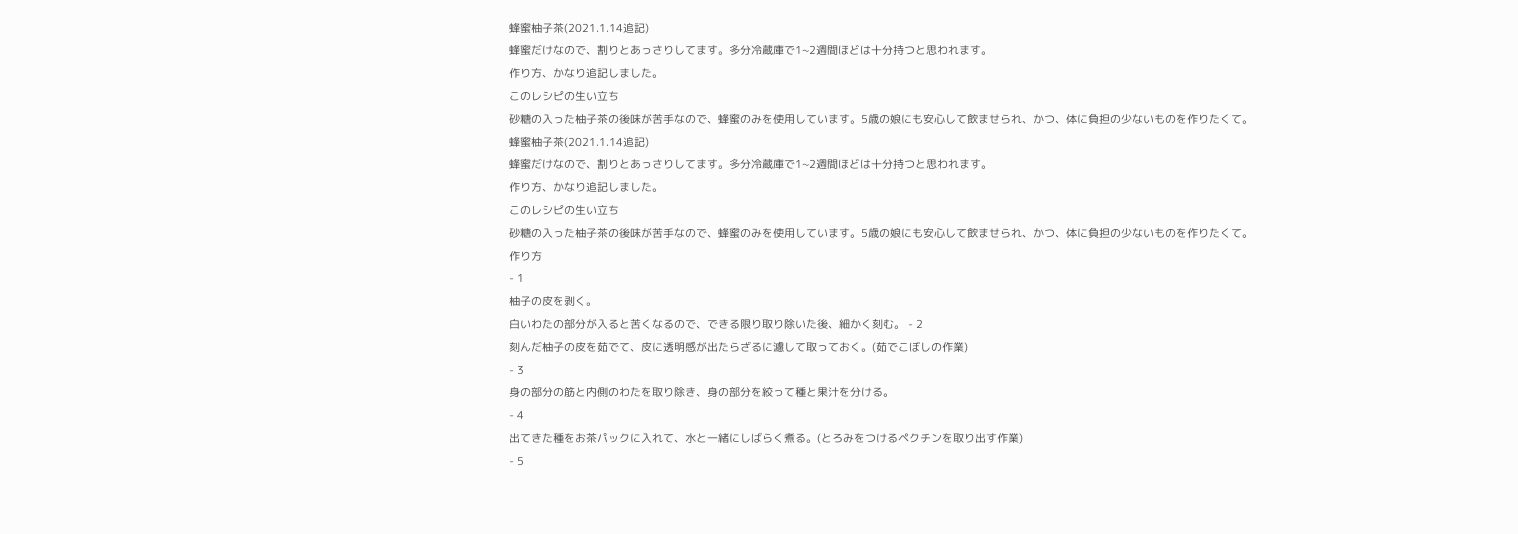蜂蜜柚子茶(2021.1.14追記)
蜂蜜だけなので、割りとあっさりしてます。多分冷蔵庫で1~2週間ほどは十分持つと思われます。
作り方、かなり追記しました。
このレシピの生い立ち
砂糖の入った柚子茶の後味が苦手なので、蜂蜜のみを使用しています。5歳の娘にも安心して飲ませられ、かつ、体に負担の少ないものを作りたくて。
蜂蜜柚子茶(2021.1.14追記)
蜂蜜だけなので、割りとあっさりしてます。多分冷蔵庫で1~2週間ほどは十分持つと思われます。
作り方、かなり追記しました。
このレシピの生い立ち
砂糖の入った柚子茶の後味が苦手なので、蜂蜜のみを使用しています。5歳の娘にも安心して飲ませられ、かつ、体に負担の少ないものを作りたくて。
作り方
- 1
柚子の皮を剥く。
白いわたの部分が入ると苦くなるので、できる限り取り除いた後、細かく刻む。 - 2
刻んだ柚子の皮を茹でて、皮に透明感が出たらざるに濾して取っておく。(茹でこぼしの作業)
- 3
身の部分の筋と内側のわたを取り除き、身の部分を絞って種と果汁を分ける。
- 4
出てきた種をお茶パックに入れて、水と一緒にしばらく煮る。(とろみをつけるペクチンを取り出す作業)
- 5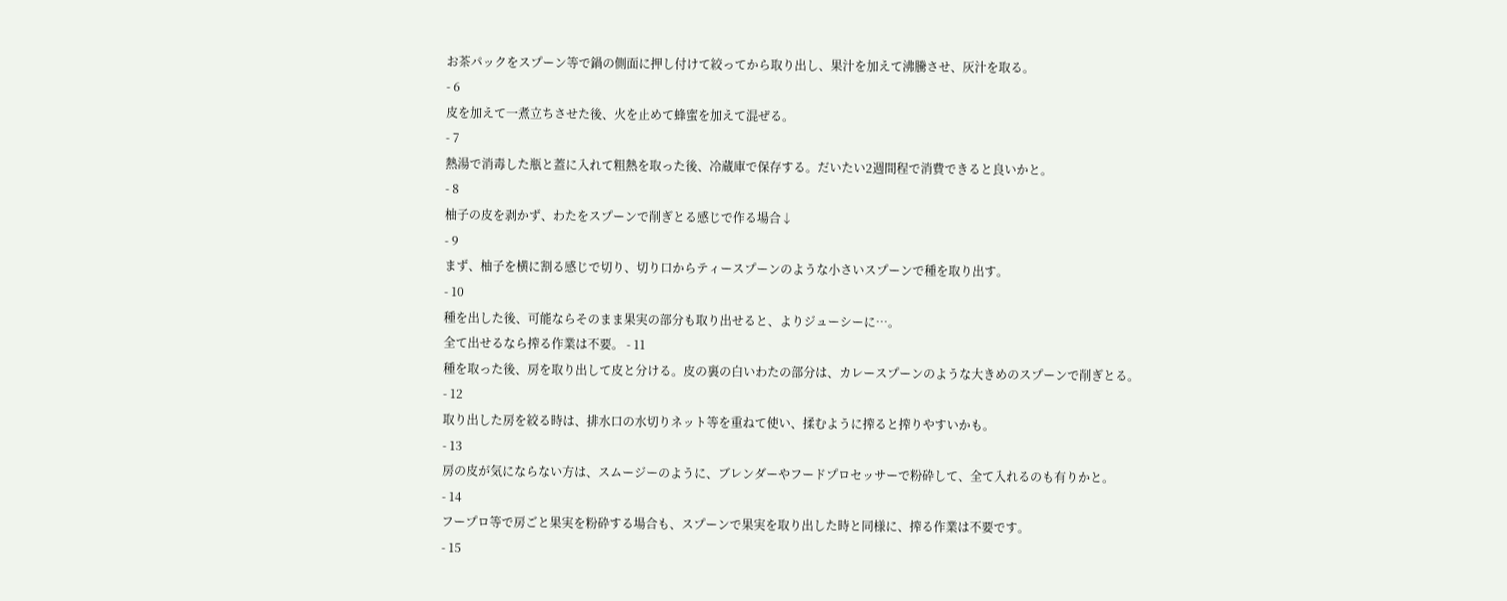お茶パックをスプーン等で鍋の側面に押し付けて絞ってから取り出し、果汁を加えて沸騰させ、灰汁を取る。
- 6
皮を加えて一煮立ちさせた後、火を止めて蜂蜜を加えて混ぜる。
- 7
熱湯で消毒した瓶と蓋に入れて粗熱を取った後、冷蔵庫で保存する。だいたい2週間程で消費できると良いかと。
- 8
柚子の皮を剥かず、わたをスプーンで削ぎとる感じで作る場合↓
- 9
まず、柚子を横に割る感じで切り、切り口からティースプーンのような小さいスプーンで種を取り出す。
- 10
種を出した後、可能ならそのまま果実の部分も取り出せると、よりジューシーに…。
全て出せるなら搾る作業は不要。 - 11
種を取った後、房を取り出して皮と分ける。皮の裏の白いわたの部分は、カレースプーンのような大きめのスプーンで削ぎとる。
- 12
取り出した房を絞る時は、排水口の水切りネット等を重ねて使い、揉むように搾ると搾りやすいかも。
- 13
房の皮が気にならない方は、スムージーのように、ブレンダーやフードプロセッサーで粉砕して、全て入れるのも有りかと。
- 14
フープロ等で房ごと果実を粉砕する場合も、スプーンで果実を取り出した時と同様に、搾る作業は不要です。
- 15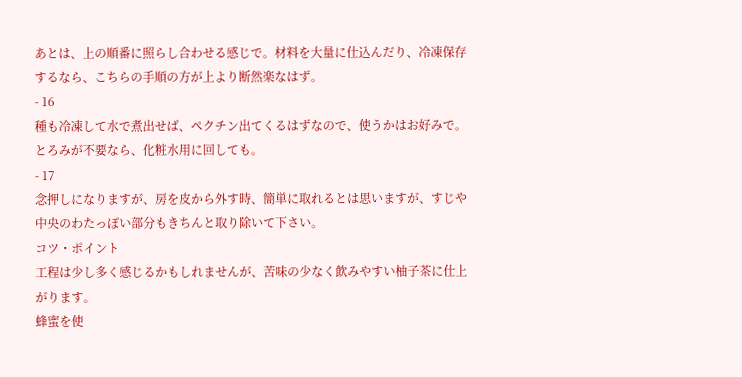あとは、上の順番に照らし合わせる感じで。材料を大量に仕込んだり、冷凍保存するなら、こちらの手順の方が上より断然楽なはず。
- 16
種も冷凍して水で煮出せば、ペクチン出てくるはずなので、使うかはお好みで。とろみが不要なら、化粧水用に回しても。
- 17
念押しになりますが、房を皮から外す時、簡単に取れるとは思いますが、すじや中央のわたっぽい部分もきちんと取り除いて下さい。
コツ・ポイント
工程は少し多く感じるかもしれませんが、苦味の少なく飲みやすい柚子茶に仕上がります。
蜂蜜を使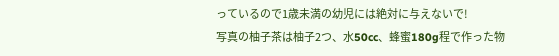っているので1歳未満の幼児には絶対に与えないで!
写真の柚子茶は柚子2つ、水50cc、蜂蜜180g程で作った物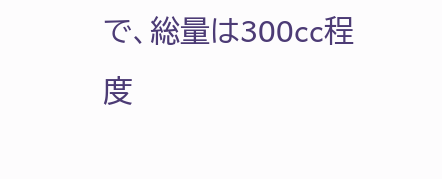で、総量は300cc程度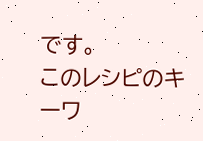です。
このレシピのキーワ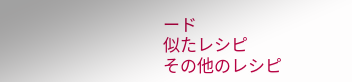ード
似たレシピ
その他のレシピ